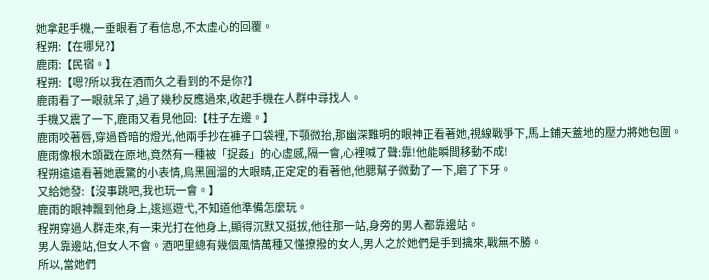她拿起手機,一垂眼看了看信息,不太虛心的回覆。
程朔:【在哪兒?】
鹿雨:【民宿。】
程朔:【嗯?所以我在酒而久之看到的不是你?】
鹿雨看了一眼就呆了,過了幾秒反應過來,收起手機在人群中尋找人。
手機又震了一下,鹿雨又看見他回:【柱子左邊。】
鹿雨咬著唇,穿過昏暗的燈光,他兩手抄在褲子口袋裡,下顎微抬,那幽深難明的眼神正看著她,視線戰爭下,馬上鋪天蓋地的壓力將她包圍。
鹿雨像根木頭戳在原地,竟然有一種被「捉姦」的心虛感,隔一會,心裡喊了聲:靠!他能瞬間移動不成!
程朔遠遠看著她震驚的小表情,烏黑圓溜的大眼睛,正定定的看著他,他腮幫子微動了一下,磨了下牙。
又給她發:【沒事跳吧,我也玩一會。】
鹿雨的眼神飄到他身上,逡巡遊弋,不知道他準備怎麼玩。
程朔穿過人群走來,有一束光打在他身上,顯得沉默又挺拔,他往那一站,身旁的男人都靠邊站。
男人靠邊站,但女人不會。酒吧里總有幾個風情萬種又懂撩撥的女人,男人之於她們是手到擒來,戰無不勝。
所以,當她們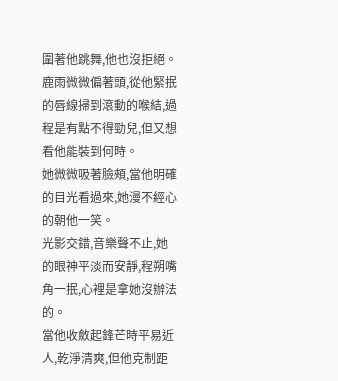圍著他跳舞,他也沒拒絕。
鹿雨微微偏著頭,從他緊抿的唇線掃到滾動的喉結,過程是有點不得勁兒,但又想看他能裝到何時。
她微微吸著臉頰,當他明確的目光看過來,她漫不經心的朝他一笑。
光影交錯,音樂聲不止,她的眼神平淡而安靜,程朔嘴角一抿,心裡是拿她沒辦法的。
當他收斂起鋒芒時平易近人,乾淨清爽,但他克制距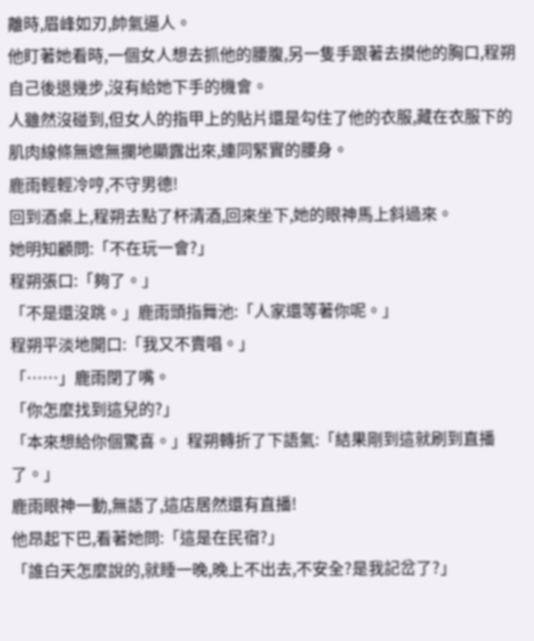離時,眉峰如刃,帥氣逼人。
他盯著她看時,一個女人想去抓他的腰腹,另一隻手跟著去摸他的胸口,程朔自己後退幾步,沒有給她下手的機會。
人雖然沒碰到,但女人的指甲上的貼片還是勾住了他的衣服,藏在衣服下的肌肉線條無遮無攔地顯露出來,連同緊實的腰身。
鹿雨輕輕冷哼,不守男德!
回到酒桌上,程朔去點了杯清酒,回來坐下,她的眼神馬上斜過來。
她明知顧問:「不在玩一會?」
程朔張口:「夠了。」
「不是還沒跳。」鹿雨頭指舞池:「人家還等著你呢。」
程朔平淡地開口:「我又不賣唱。」
「……」鹿雨閉了嘴。
「你怎麼找到這兒的?」
「本來想給你個驚喜。」程朔轉折了下語氣:「結果剛到這就刷到直播了。」
鹿雨眼神一動,無語了,這店居然還有直播!
他昂起下巴,看著她問:「這是在民宿?」
「誰白天怎麼說的,就睡一晚,晚上不出去,不安全?是我記岔了?」